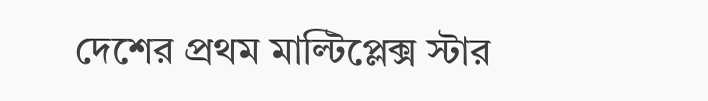দেশের প্রথম মাল্টিপ্লেক্স স্টার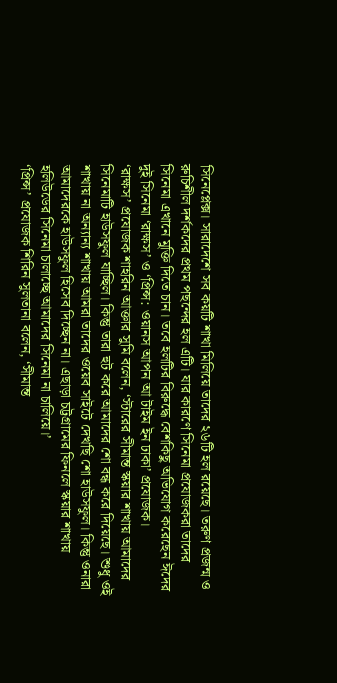সিনেপ্লেক্স। সারাদেশে সব কয়টি শাখা মিলিয়ে তাদের ২৬টি হল রয়েছে। তরুণ প্রজন্ম ও রুচিশীল দর্শকদের প্রথম পছন্দের হল এটি। যার কারণে সিনেমা প্রযোজকরা তাদের সিনেমা এখানে মুক্তি দিতে চান। তবে হলটির বিরুদ্ধে বেশকিছু অভিযোগ করেছেন ঈদের দুই সিনেমা ‘রাক্ষস’ ও ‘প্রিন্স: ওয়ানস আপন আ টাইম ইন ঢাকা’ প্রযোজক।
‘রাক্ষস’ প্রযোজক শাহরিন আক্তার সুমি বলেন, ‘স্টারের সীমান্ত স্কয়ার শাখায় আমাদের সিনেমাটি হাউসফুল যাচ্ছিল। কিন্তু তারা হুট করে আমাদের শো বন্ধ করে দিয়েছে। শুধু ওই শাখায় না অন্যান্য শাখায় আমরা তাদের ওয়েব সাইটে দেখছি শো হাউসফুল। কিন্তু ওনারা আমাদেরকে হাউসফুল হিসেব দিচ্ছেন না। এছাড়া চট্টগ্রামের ফিনলে স্কয়ার শাখায় হলিউডের সিনেমা চালাচ্ছে আমাদের সিনেমা না চালিয়ে।’
‘প্রিন্স’ প্রযোজক শিরিন সুলতানা বলেন, ‘সীমান্ত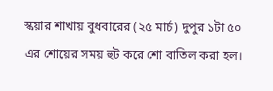স্কয়ার শাখায় বুধবারের (২৫ মার্চ) দুপুর ১টা ৫০ এর শোয়ের সময় হুট করে শো বাতিল করা হল।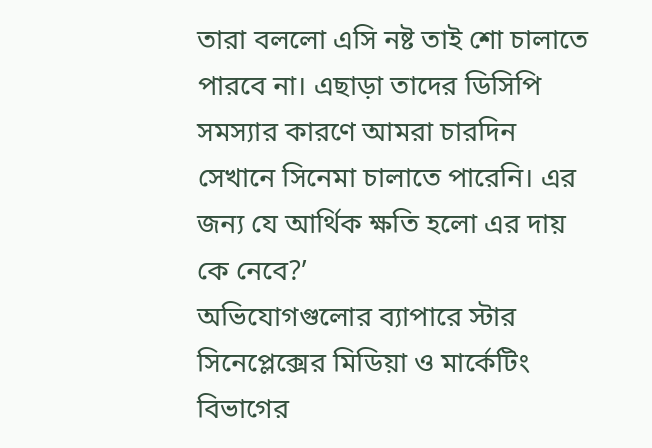তারা বললো এসি নষ্ট তাই শো চালাতে পারবে না। এছাড়া তাদের ডিসিপি সমস্যার কারণে আমরা চারদিন সেখানে সিনেমা চালাতে পারেনি। এর জন্য যে আর্থিক ক্ষতি হলো এর দায় কে নেবে?’
অভিযোগগুলোর ব্যাপারে স্টার সিনেপ্লেক্সের মিডিয়া ও মার্কেটিং বিভাগের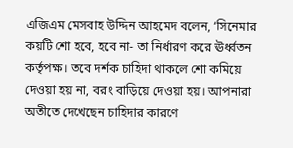এজিএম মেসবাহ উদ্দিন আহমেদ বলেন, ‘সিনেমার কয়টি শো হবে, হবে না- তা নির্ধারণ করে ঊর্ধ্বতন কর্তৃপক্ষ। তবে দর্শক চাহিদা থাকলে শো কমিয়ে দেওয়া হয় না, বরং বাড়িয়ে দেওয়া হয়। আপনারা অতীতে দেখেছেন চাহিদার কারণে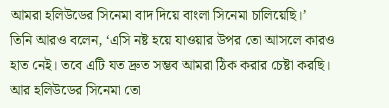আমরা হলিউডের সিনেমা বাদ দিয়ে বাংলা সিনেমা চালিয়েছি।’
তিনি আরও বলেন, ‘এসি নষ্ট হয়ে যাওয়ার উপর তো আসলে কারও হাত নেই। তবে এটি যত দ্রুত সম্ভব আমরা ঠিক করার চেষ্টা করছি। আর হলিউডের সিনেমা তো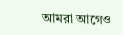আমরা আগেও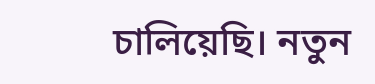চালিয়েছি। নতুন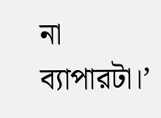না ব্যাপারটা।’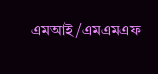এমআই/এমএমএফ